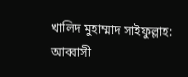খালিদ মুহাম্মাদ সাইফুল্লাহ:
আব্বাসী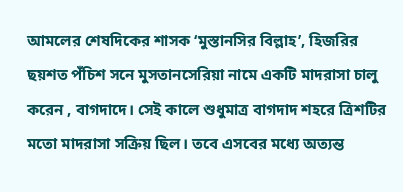আমলের শেষদিকের শাসক ‘মুস্তানসির বিল্লাহ’, হিজরির ছয়শত পঁচিশ সনে মুসতানসেরিয়া নামে একটি মাদরাসা চালু করেন , বাগদাদে। সেই কালে শুধুমাত্র বাগদাদ শহরে ত্রিশটির মতো মাদরাসা সক্রিয় ছিল। তবে এসবের মধ্যে অত্যন্ত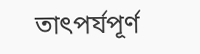তাৎপর্যপূর্ণ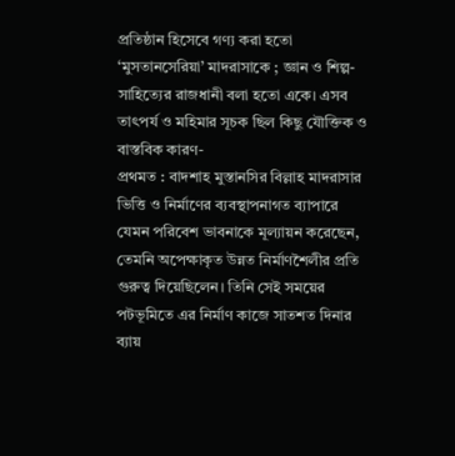প্রতিষ্ঠান হিসেবে গণ্য করা হতো ‘মুসতানসেরিয়া’ মাদরাসাকে ; জ্ঞান ও শিল্প-সাহিত্যের রাজধানী বলা হতো একে। এসব তাৎপর্য ও মহিমার সূচক ছিল কিছু যৌক্তিক ও বাস্তবিক কারণ-
প্রথমত : বাদশাহ মুস্তানসির বিল্লাহ মাদরাসার ভিত্তি ও নির্মাণের ব্যবস্থাপনাগত ব্যাপারে যেমন পরিবেশ ভাবনাকে মূল্যায়ন করেছেন, তেমনি অপেক্ষাকৃত উন্নত নির্মাণশৈলীর প্রতি গুরুত্ব দিয়েছিলেন। তিনি সেই সময়ের পটভূমিতে এর নির্মাণ কাজে সাতশত দিনার ব্যায়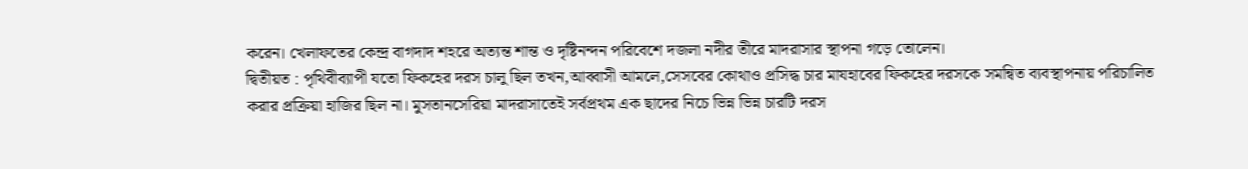করেন। খেলাফতের কেন্দ্র বাগদাদ শহরে অত্যন্ত শান্ত ও দৃষ্টিনন্দন পরিবেশে দজলা নদীর তীরে মাদরাসার স্থাপনা গড়ে তোলেন।
দ্বিতীয়ত : পৃথিবীব্যাপী যতো ফিকহের দরস চালু ছিল তখন,আব্বাসী আমলে,সেসবের কোথাও প্রসিদ্ধ চার মাযহাবের ফিকহের দরসকে সমন্বিত ব্যবস্থাপনায় পরিচালিত করার প্রক্রিয়া হাজির ছিল না। মুসতানসেরিয়া মাদরাসাতেই সর্বপ্রথম এক ছাদের নিচে ভিন্ন ভিন্ন চারটি দরস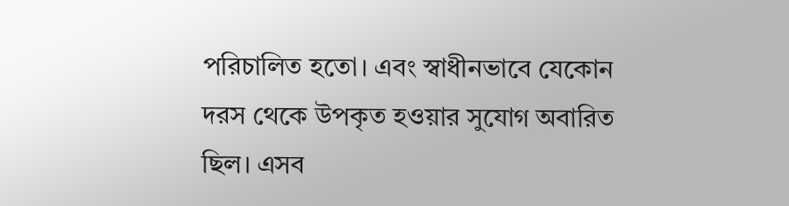পরিচালিত হতো। এবং স্বাধীনভাবে যেকোন দরস থেকে উপকৃত হওয়ার সুযোগ অবারিত ছিল। এসব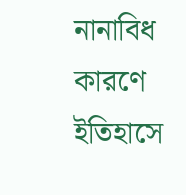নানাবিধ কারণে ইতিহাসে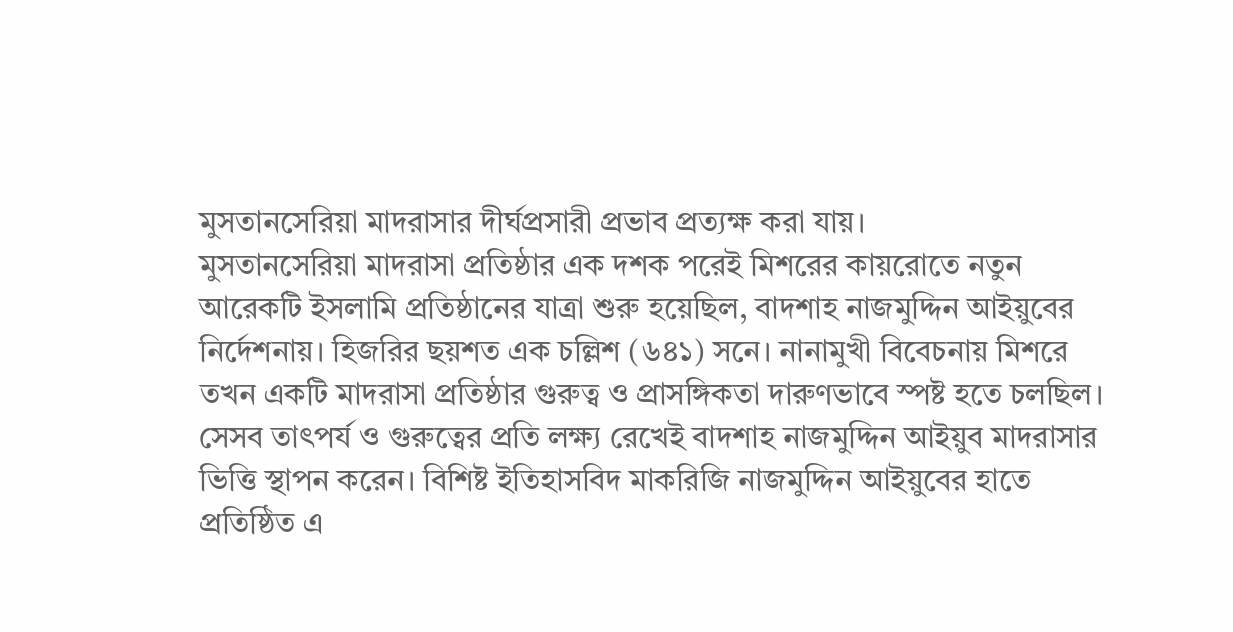মুসতানসেরিয়া মাদরাসার দীর্ঘপ্রসারী প্রভাব প্রত্যক্ষ করা যায়।
মুসতানসেরিয়া মাদরাসা প্রতিষ্ঠার এক দশক পরেই মিশরের কায়রোতে নতুন আরেকটি ইসলামি প্রতিষ্ঠানের যাত্রা শুরু হয়েছিল, বাদশাহ নাজমুদ্দিন আইয়ুবের নির্দেশনায়। হিজরির ছয়শত এক চল্লিশ (৬৪১) সনে। নানামুখী বিবেচনায় মিশরে তখন একটি মাদরাসা প্রতিষ্ঠার গুরুত্ব ও প্রাসঙ্গিকতা দারুণভাবে স্পষ্ট হতে চলছিল। সেসব তাৎপর্য ও গুরুত্বের প্রতি লক্ষ্য রেখেই বাদশাহ নাজমুদ্দিন আইয়ুব মাদরাসার ভিত্তি স্থাপন করেন। বিশিষ্ট ইতিহাসবিদ মাকরিজি নাজমুদ্দিন আইয়ুবের হাতে প্রতিষ্ঠিত এ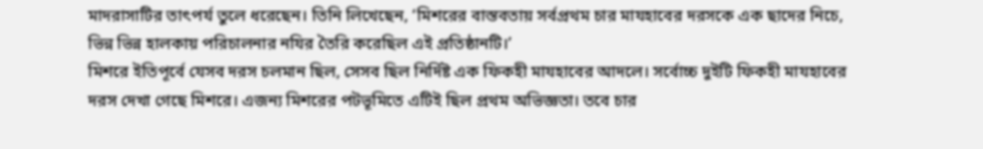মাদরাসাটির তাৎপর্য তুলে ধরেছেন। তিনি লিখেছেন, ‘মিশরের বাস্তবতায় সর্বপ্রথম চার মাযহাবের দরসকে এক ছাদের নিচে, ভিন্ন ভিন্ন হালকায় পরিচালনার নযির তৈরি করেছিল এই প্রতিষ্ঠানটি।’
মিশরে ইতিপূর্বে যেসব দরস চলমান ছিল, সেসব ছিল নির্দিষ্ট এক ফিকহী মাযহাবের আদলে। সর্বোচ্চ দুইটি ফিকহী মাযহাবের দরস দেখা গেছে মিশরে। এজন্য মিশরের পটভূমিতে এটিই ছিল প্রথম অভিজ্ঞতা। তবে চার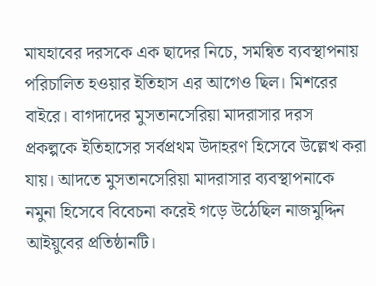মাযহাবের দরসকে এক ছাদের নিচে, সমন্বিত ব্যবস্থাপনায় পরিচালিত হওয়ার ইতিহাস এর আগেও ছিল। মিশরের বাইরে। বাগদাদের মুসতানসেরিয়া মাদরাসার দরস প্রকল্পকে ইতিহাসের সর্বপ্রথম উদাহরণ হিসেবে উল্লেখ করা যায়। আদতে মুসতানসেরিয়া মাদরাসার ব্যবস্থাপনাকে নমুনা হিসেবে বিবেচনা করেই গড়ে উঠেছিল নাজমুদ্দিন আইয়ুবের প্রতিষ্ঠানটি।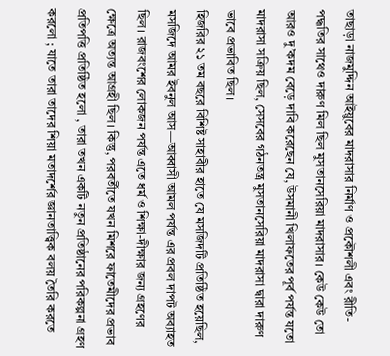তাছাড়া নাজমুদ্দিন আইয়ুবের মাদরাসার নির্মাণ ও প্রকৌশলী এবং রীতি-পদ্ধতির সাথেও দারুণ মিল ছিল মুসতানসেরিয়া মাদরাসার। কেউ কেউ তো আরও দু’কদম বেড়ে দাবি করেছেন যে, উসমানী খিলাফতের পূর্ব পর্যন্ত যতো মাদরাসা সক্রিয় ছিল, সেসবের গঠনতন্ত্র মুসতানসেরিয়া মাদরাসা দ্বারা দারুণ ভাবে প্রভাবিত ছিল।
হিজরির ২১ তম বছরে বিশিষ্ট সাহাবীর হাতে যে মসজিদটি প্রতিষ্ঠিত হয়েছিল, মসজিদে আমর ইবনুল আস—আব্বাসী আমল পর্যন্ত এর প্রবল দাপট অব্যাহত ছিল। রাজবংশের লোকজন পর্যন্ত এতে ধর্ম ও শিক্ষা-দীক্ষার জন্য গ্রহণের ক্ষেত্রে অত্যন্ত আগ্রহী ছিল। কিন্তু, পরবর্তীতে যখন মিশরে ফাতেমীদের প্রভাব প্রতিপত্তি প্রতিষ্ঠিত হলো , তারা তখন একটি নতুন প্রতিষ্ঠানের পরিকল্পনা গ্রহণ করলো ; যাতে তারা তাদের শিয়া মতাদর্শের জ্ঞানতাত্ত্বিক বলয় তৈরি করতে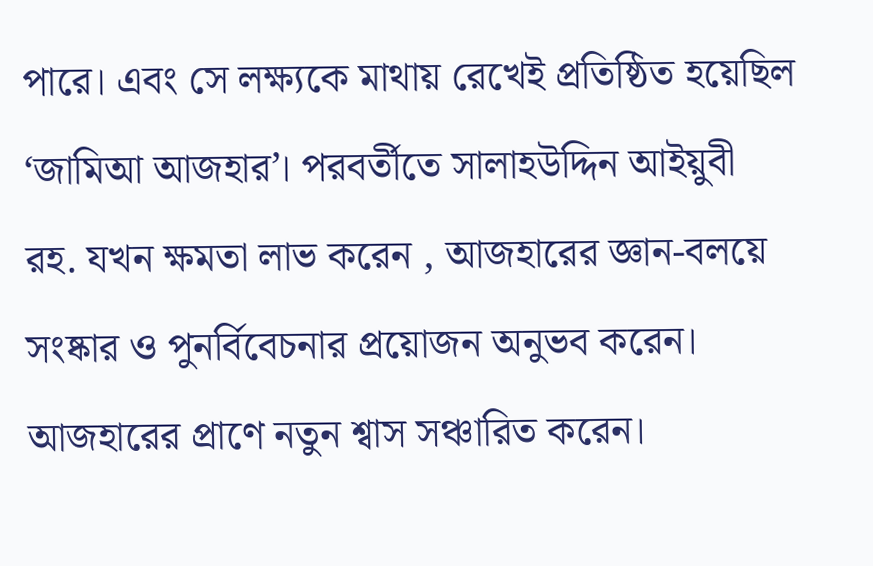পারে। এবং সে লক্ষ্যকে মাথায় রেখেই প্রতিষ্ঠিত হয়েছিল ‘জামিআ আজহার’। পরবর্তীতে সালাহউদ্দিন আইয়ুবী রহ. যখন ক্ষমতা লাভ করেন , আজহারের জ্ঞান-বলয়ে সংষ্কার ও পুনর্বিবেচনার প্রয়োজন অনুভব করেন। আজহারের প্রাণে নতুন শ্বাস সঞ্চারিত করেন।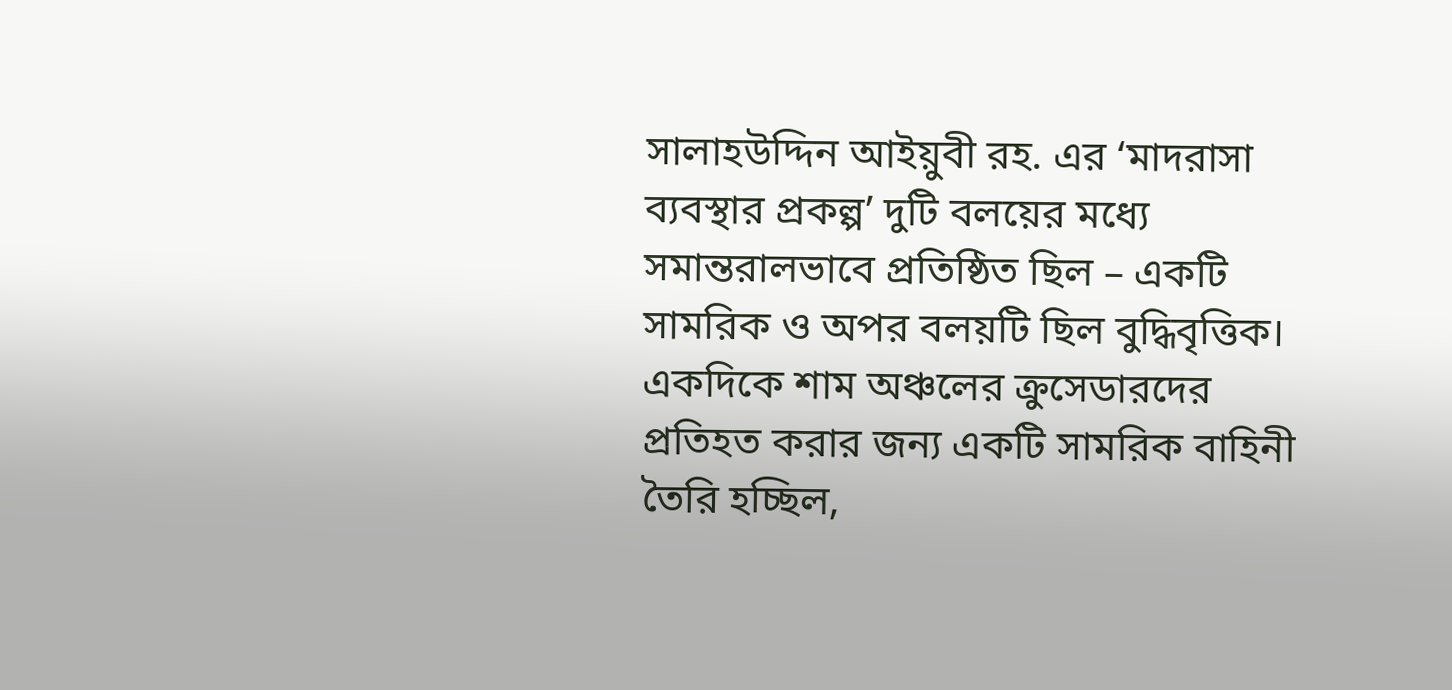সালাহউদ্দিন আইয়ুবী রহ. এর ‘মাদরাসা ব্যবস্থার প্রকল্প’ দুটি বলয়ের মধ্যে সমান্তরালভাবে প্রতিষ্ঠিত ছিল – একটি সামরিক ও অপর বলয়টি ছিল বুদ্ধিবৃত্তিক। একদিকে শাম অঞ্চলের ক্রুসেডারদের প্রতিহত করার জন্য একটি সামরিক বাহিনী তৈরি হচ্ছিল,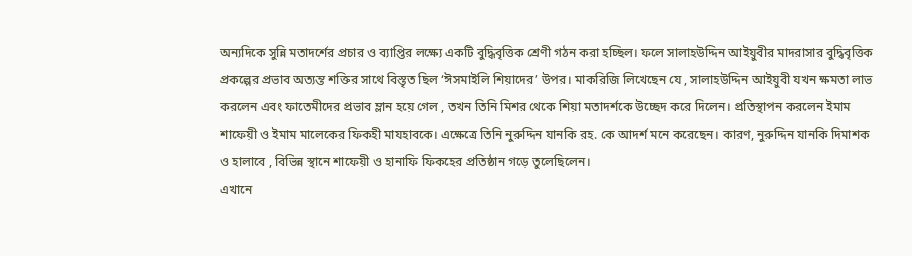অন্যদিকে সুন্নি মতাদর্শের প্রচার ও ব্যাপ্তির লক্ষ্যে একটি বুদ্ধিবৃত্তিক শ্রেণী গঠন করা হচ্ছিল। ফলে সালাহউদ্দিন আইয়ুবীর মাদরাসার বুদ্ধিবৃত্তিক প্রকল্পের প্রভাব অত্যন্ত শক্তির সাথে বিস্তৃত ছিল ‘ঈসমাইলি শিয়াদের’ উপর। মাকরিজি লিখেছেন যে , সালাহউদ্দিন আইয়ুবী যখন ক্ষমতা লাভ করলেন এবং ফাতেমীদের প্রভাব ম্লান হয়ে গেল , তখন তিনি মিশর থেকে শিয়া মতাদর্শকে উচ্ছেদ করে দিলেন। প্রতিস্থাপন করলেন ইমাম শাফেয়ী ও ইমাম মালেকের ফিকহী মাযহাবকে। এক্ষেত্রে তিনি নুরুদ্দিন যানকি রহ. কে আদর্শ মনে করেছেন। কারণ, নুরুদ্দিন যানকি দিমাশক ও হালাবে , বিভিন্ন স্থানে শাফেয়ী ও হানাফি ফিকহের প্রতিষ্ঠান গড়ে তুলেছিলেন।
এখানে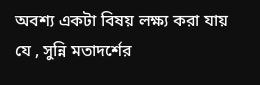অবশ্য একটা বিষয় লক্ষ্য করা যায় যে , সুন্নি মতাদর্শের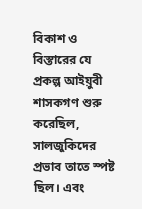বিকাশ ও বিস্তারের যে প্রকল্প আইয়ুবী শাসকগণ শুরু করেছিল, সালজুকিদের প্রভাব তাতে স্পষ্ট ছিল। এবং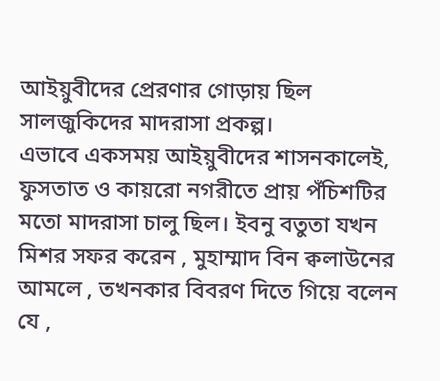আইয়ুবীদের প্রেরণার গোড়ায় ছিল সালজুকিদের মাদরাসা প্রকল্প।
এভাবে একসময় আইয়ুবীদের শাসনকালেই, ফুসতাত ও কায়রো নগরীতে প্রায় পঁচিশটির মতো মাদরাসা চালু ছিল। ইবনু বতুতা যখন মিশর সফর করেন , মুহাম্মাদ বিন ক্বলাউনের আমলে , তখনকার বিবরণ দিতে গিয়ে বলেন যে ,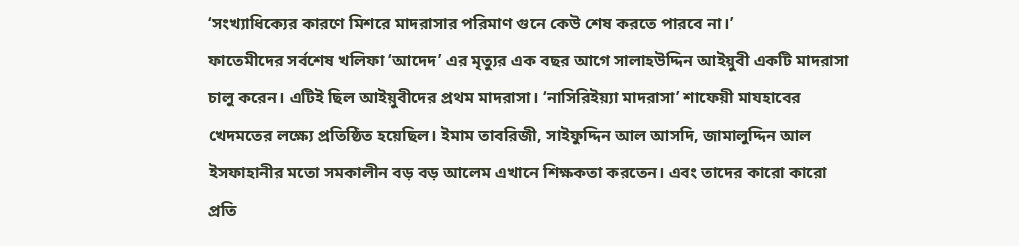‘সংখ্যাধিক্যের কারণে মিশরে মাদরাসার পরিমাণ গুনে কেউ শেষ করতে পারবে না।’
ফাতেমীদের সর্বশেষ খলিফা ‘আদেদ’ এর মৃত্যুর এক বছর আগে সালাহউদ্দিন আইয়ুবী একটি মাদরাসা চালু করেন। এটিই ছিল আইয়ুবীদের প্রথম মাদরাসা। ‘নাসিরিইয়্যা মাদরাসা’ শাফেয়ী মাযহাবের খেদমতের লক্ষ্যে প্রতিষ্ঠিত হয়েছিল। ইমাম তাবরিজী, সাইফুদ্দিন আল আসদি, জামালুদ্দিন আল ইসফাহানীর মতো সমকালীন বড় বড় আলেম এখানে শিক্ষকতা করতেন। এবং তাদের কারো কারো প্রতি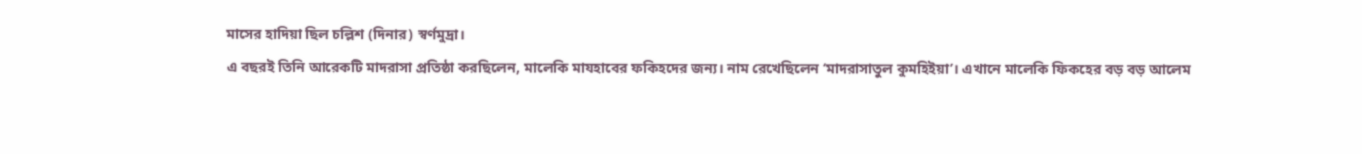মাসের হাদিয়া ছিল চল্লিশ (দিনার) স্বর্ণমুদ্রা।
এ বছরই তিনি আরেকটি মাদরাসা প্রতিষ্ঠা করছিলেন, মালেকি মাযহাবের ফকিহদের জন্য। নাম রেখেছিলেন ‘মাদরাসাতুল কুমহিইয়া’। এখানে মালেকি ফিকহের বড় বড় আলেম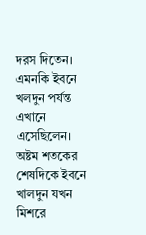দরস দিতেন। এমনকি ইবনে খলদুন পর্যন্ত এখানে এসেছিলেন। অষ্টম শতকের শেষদিকে ইবনে খালদুন যখন মিশরে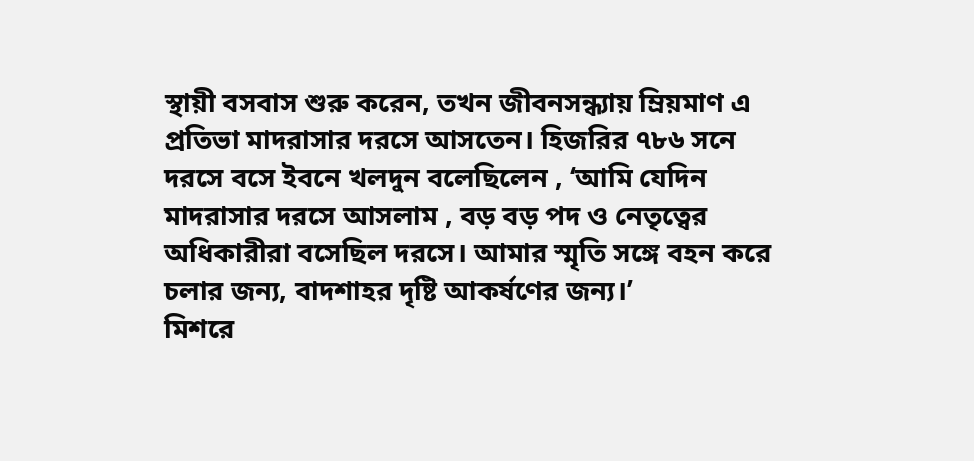স্থায়ী বসবাস শুরু করেন, তখন জীবনসন্ধ্যায় ম্রিয়মাণ এ প্রতিভা মাদরাসার দরসে আসতেন। হিজরির ৭৮৬ সনে দরসে বসে ইবনে খলদুন বলেছিলেন , ‘আমি যেদিন মাদরাসার দরসে আসলাম , বড় বড় পদ ও নেতৃত্বের অধিকারীরা বসেছিল দরসে। আমার স্মৃতি সঙ্গে বহন করে চলার জন্য, বাদশাহর দৃষ্টি আকর্ষণের জন্য।’
মিশরে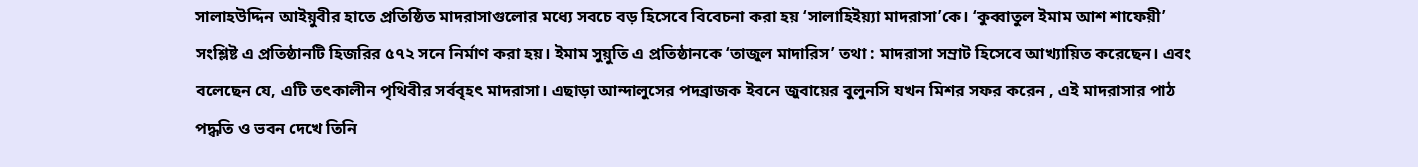সালাহউদ্দিন আইয়ুবীর হাতে প্রতিষ্ঠিত মাদরাসাগুলোর মধ্যে সবচে বড় হিসেবে বিবেচনা করা হয় ‘সালাহিইয়্যা মাদরাসা’কে। ‘কুব্বাতুল ইমাম আশ শাফেয়ী’ সংশ্লিষ্ট এ প্রতিষ্ঠানটি হিজরির ৫৭২ সনে নির্মাণ করা হয়। ইমাম সুয়ুতি এ প্রতিষ্ঠানকে ‘তাজুল মাদারিস’ তথা : মাদরাসা সম্রাট হিসেবে আখ্যায়িত করেছেন। এবং বলেছেন যে, এটি তৎকালীন পৃথিবীর সর্ববৃহৎ মাদরাসা। এছাড়া আন্দালুসের পদব্রাজক ইবনে জুবায়ের বুলুনসি যখন মিশর সফর করেন , এই মাদরাসার পাঠ পদ্ধতি ও ভবন দেখে তিনি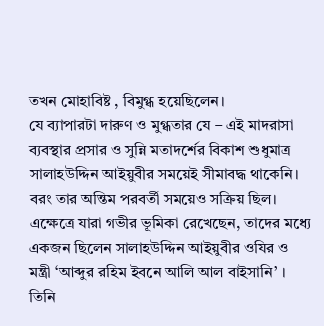তখন মোহাবিষ্ট , বিমুগ্ধ হয়েছিলেন।
যে ব্যাপারটা দারুণ ও মুগ্ধতার যে – এই মাদরাসা ব্যবস্থার প্রসার ও সুন্নি মতাদর্শের বিকাশ শুধুমাত্র সালাহউদ্দিন আইয়ুবীর সময়েই সীমাবদ্ধ থাকেনি। বরং তার অন্তিম পরবর্তী সময়েও সক্রিয় ছিল। এক্ষেত্রে যারা গভীর ভূমিকা রেখেছেন, তাদের মধ্যে একজন ছিলেন সালাহউদ্দিন আইয়ুবীর ওযির ও মন্ত্রী ‘আব্দুর রহিম ইবনে আলি আল বাইসানি’ । তিনি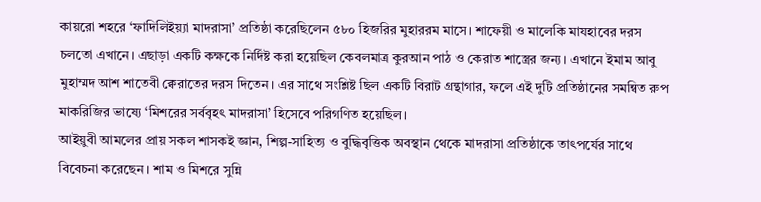কায়রো শহরে ‘ফাদিলিইয়্যা মাদরাসা’ প্রতিষ্ঠা করেছিলেন ৫৮০ হিজরির মুহাররম মাসে। শাফেয়ী ও মালেকি মাযহাবের দরস চলতো এখানে। এছাড়া একটি কক্ষকে নির্দিষ্ট করা হয়েছিল কেবলমাত্র কুরআন পাঠ ও কেরাত শাস্ত্রের জন্য। এখানে ইমাম আবু মুহাম্মদ আশ শাতেবী ক্বেরাতের দরস দিতেন। এর সাথে সংশ্লিষ্ট ছিল একটি বিরাট গ্রন্থাগার, ফলে এই দুটি প্রতিষ্ঠানের সমন্বিত রুপ মাকরিজির ভাষ্যে ‘মিশরের সর্ববৃহৎ মাদরাসা’ হিসেবে পরিগণিত হয়েছিল।
আইয়ুবী আমলের প্রায় সকল শাসকই জ্ঞান, শিল্প-সাহিত্য ও বুদ্ধিবৃত্তিক অবস্থান থেকে মাদরাসা প্রতিষ্ঠাকে তাৎপর্যের সাথে বিবেচনা করেছেন। শাম ও মিশরে সুন্নি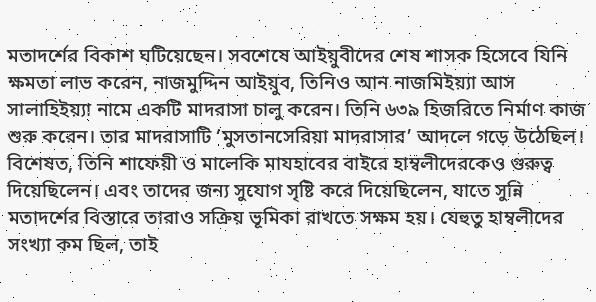মতাদর্শের বিকাশ ঘটিয়েছেন। সবশেষে আইয়ুবীদের শেষ শাসক হিসেবে যিনি ক্ষমতা লাভ করেন, নাজমুদ্দিন আইয়ুব, তিনিও আন নাজমিইয়্যা আস সালাহিইয়্যা নামে একটি মাদরাসা চালু করেন। তিনি ৬৩৯ হিজরিতে নির্মাণ কাজ শুরু করেন। তার মাদরাসাটি ‘মুসতানসেরিয়া মাদরাসার’ আদলে গড়ে উঠেছিল। বিশেষত, তিনি শাফেয়ী ও মালেকি মাযহাবের বাইরে হাম্বলীদেরকেও গুরুত্ব দিয়েছিলেন। এবং তাদের জন্য সুযোগ সৃষ্টি করে দিয়েছিলেন, যাতে সুন্নি মতাদর্শের বিস্তারে তারাও সক্রিয় ভূমিকা রাখতে সক্ষম হয়। যেহুতু হাম্বলীদের সংখ্যা কম ছিল, তাই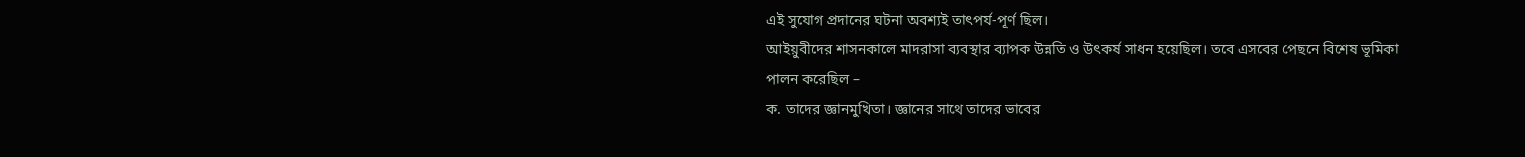এই সুযোগ প্রদানের ঘটনা অবশ্যই তাৎপর্য-পূর্ণ ছিল।
আইয়ুবীদের শাসনকালে মাদরাসা ব্যবস্থার ব্যাপক উন্নতি ও উৎকর্ষ সাধন হয়েছিল। তবে এসবের পেছনে বিশেষ ভূমিকা পালন করেছিল –
ক. তাদের জ্ঞানমুখিতা। জ্ঞানের সাথে তাদের ভাবের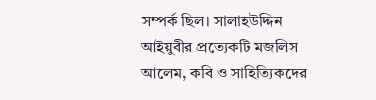সম্পর্ক ছিল। সালাহউদ্দিন আইয়ুবীর প্রত্যেকটি মজলিস আলেম, কবি ও সাহিত্যিকদের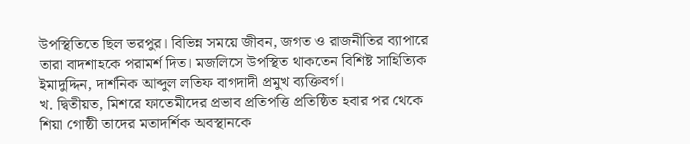উপস্থিতিতে ছিল ভরপুর। বিভিন্ন সময়ে জীবন, জগত ও রাজনীতির ব্যাপারে তারা বাদশাহকে পরামর্শ দিত। মজলিসে উপস্থিত থাকতেন বিশিষ্ট সাহিত্যিক ইমাদুদ্দিন, দার্শনিক আব্দুল লতিফ বাগদাদী প্রমুখ ব্যক্তিবর্গ।
খ. দ্বিতীয়ত, মিশরে ফাতেমীদের প্রভাব প্রতিপত্তি প্রতিষ্ঠিত হবার পর থেকে শিয়া গোষ্ঠী তাদের মতাদর্শিক অবস্থানকে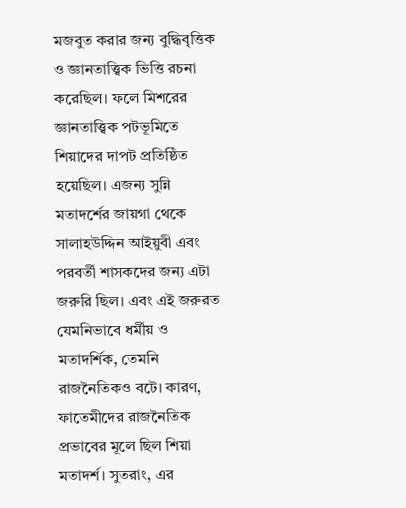মজবুত করার জন্য বুদ্ধিবৃত্তিক ও জ্ঞানতাত্ত্বিক ভিত্তি রচনা করেছিল। ফলে মিশরের জ্ঞানতাত্ত্বিক পটভূমিতে শিয়াদের দাপট প্রতিষ্ঠিত হয়েছিল। এজন্য সুন্নি মতাদর্শের জায়গা থেকে সালাহউদ্দিন আইয়ুবী এবং পরবর্তী শাসকদের জন্য এটা জরুরি ছিল। এবং এই জরুরত যেমনিভাবে ধর্মীয় ও মতাদর্শিক, তেমনি রাজনৈতিকও বটে। কারণ, ফাতেমীদের রাজনৈতিক প্রভাবের মূলে ছিল শিয়া মতাদর্শ। সুতরাং, এর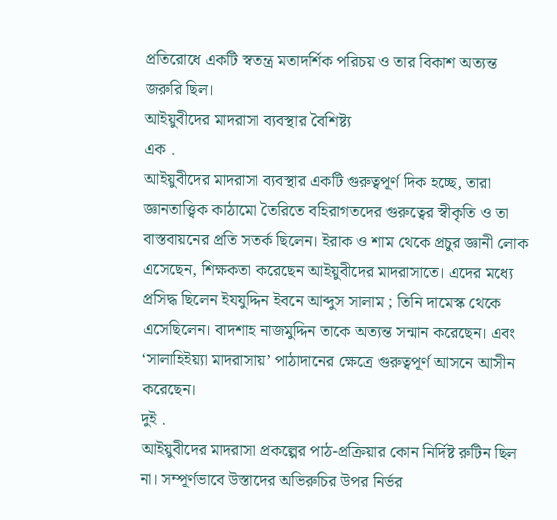প্রতিরোধে একটি স্বতন্ত্র মতাদর্শিক পরিচয় ও তার বিকাশ অত্যন্ত জরুরি ছিল।
আইয়ুবীদের মাদরাসা ব্যবস্থার বৈশিষ্ট্য
এক .
আইয়ুবীদের মাদরাসা ব্যবস্থার একটি গুরুত্বপূর্ণ দিক হচ্ছে, তারা জ্ঞানতাত্ত্বিক কাঠামো তৈরিতে বহিরাগতদের গুরুত্বের স্বীকৃতি ও তা বাস্তবায়নের প্রতি সতর্ক ছিলেন। ইরাক ও শাম থেকে প্রচুর জ্ঞানী লোক এসেছেন, শিক্ষকতা করেছেন আইয়ুবীদের মাদরাসাতে। এদের মধ্যে প্রসিদ্ধ ছিলেন ইযযুদ্দিন ইবনে আব্দুস সালাম ; তিনি দামেস্ক থেকে এসেছিলেন। বাদশাহ নাজমুদ্দিন তাকে অত্যন্ত সন্মান করেছেন। এবং ‘সালাহিইয়্যা মাদরাসায়’ পাঠাদানের ক্ষেত্রে গুরুত্বপূর্ণ আসনে আসীন করেছেন।
দুই .
আইয়ুবীদের মাদরাসা প্রকল্পের পাঠ-প্রক্রিয়ার কোন নির্দিষ্ট রুটিন ছিল না। সম্পূর্ণভাবে উস্তাদের অভিরুচির উপর নির্ভর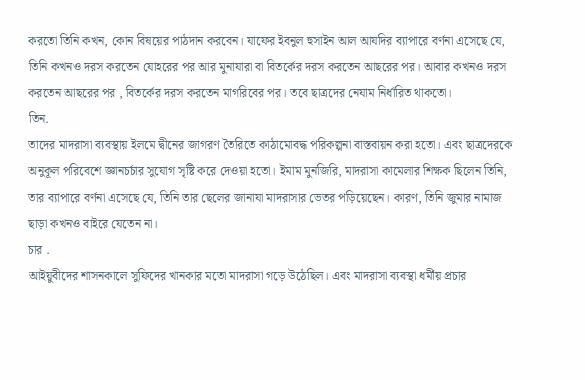করতো তিনি কখন, কোন বিষয়ের পাঠদান করবেন। যাফের ইবনুল হুসাইন আল আযদির ব্যাপারে বর্ণনা এসেছে যে, তিনি কখনও দরস করতেন যোহরের পর আর মুনাযারা বা বিতর্কের দরস করতেন আছরের পর। আবার কখনও দরস করতেন আছরের পর , বিতর্কের দরস করতেন মাগরিবের পর। তবে ছাত্রদের নেযাম নির্ধারিত থাকতো।
তিন.
তাদের মাদরাসা ব্যবস্থায় ইলমে দ্বীনের জাগরণ তৈরিতে কাঠামোবদ্ধ পরিকল্পনা বাস্তবায়ন করা হতো। এবং ছাত্রদেরকে অনুকূল পরিবেশে জ্ঞানচর্চার সুযোগ সৃষ্টি করে দেওয়া হতো। ইমাম মুনজিরি, মাদরাসা কামেলার শিক্ষক ছিলেন তিনি, তার ব্যাপারে বর্ণনা এসেছে যে, তিনি তার ছেলের জানাযা মাদরাসার ভেতর পড়িয়েছেন। কারণ, তিনি জুমার নামাজ ছাড়া কখনও বাইরে যেতেন না।
চার .
আইয়ুবীদের শাসনকালে সুফিদের খানকার মতো মাদরাসা গড়ে উঠেছিল। এবং মাদরাসা ব্যবস্থা ধর্মীয় প্রচার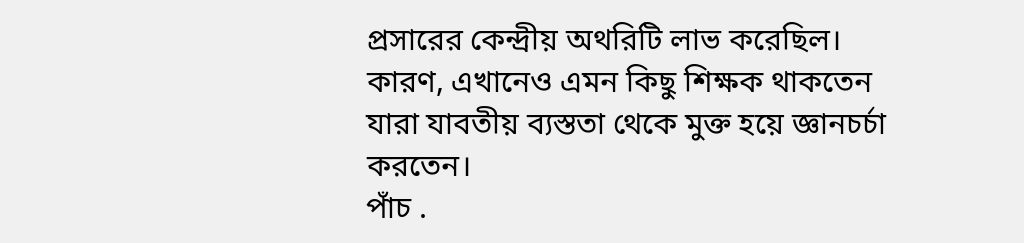প্রসারের কেন্দ্রীয় অথরিটি লাভ করেছিল। কারণ, এখানেও এমন কিছু শিক্ষক থাকতেন যারা যাবতীয় ব্যস্ততা থেকে মুক্ত হয়ে জ্ঞানচর্চা করতেন।
পাঁচ .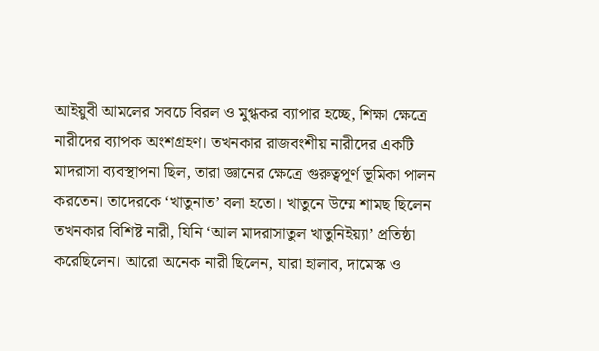আইয়ুবী আমলের সবচে বিরল ও মুগ্ধকর ব্যাপার হচ্ছে, শিক্ষা ক্ষেত্রে নারীদের ব্যাপক অংশগ্রহণ। তখনকার রাজবংশীয় নারীদের একটি মাদরাসা ব্যবস্থাপনা ছিল, তারা জ্ঞানের ক্ষেত্রে গুরুত্বপূর্ণ ভূমিকা পালন করতেন। তাদেরকে ‘খাতুনাত’ বলা হতো। খাতুনে উম্মে শামছ ছিলেন তখনকার বিশিষ্ট নারী, যিনি ‘আল মাদরাসাতুল খাতুনিইয়্যা’ প্রতিষ্ঠা করেছিলেন। আরো অনেক নারী ছিলেন, যারা হালাব, দামেস্ক ও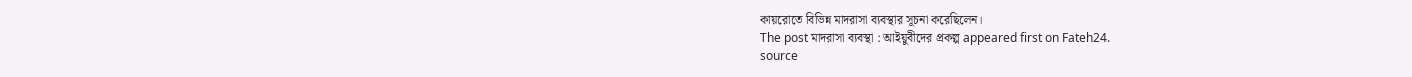কায়রোতে বিভিন্ন মাদরাসা ব্যবস্থার সূচনা করেছিলেন।
The post মাদরাসা ব্যবস্থা : আইয়ুবীদের প্রকল্প appeared first on Fateh24.
source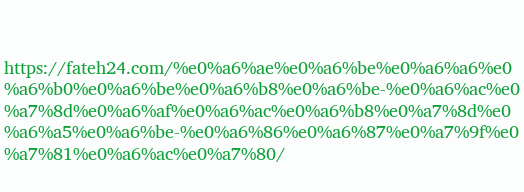https://fateh24.com/%e0%a6%ae%e0%a6%be%e0%a6%a6%e0%a6%b0%e0%a6%be%e0%a6%b8%e0%a6%be-%e0%a6%ac%e0%a7%8d%e0%a6%af%e0%a6%ac%e0%a6%b8%e0%a7%8d%e0%a6%a5%e0%a6%be-%e0%a6%86%e0%a6%87%e0%a7%9f%e0%a7%81%e0%a6%ac%e0%a7%80/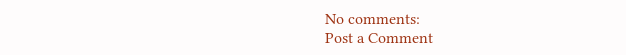No comments:
Post a Comment